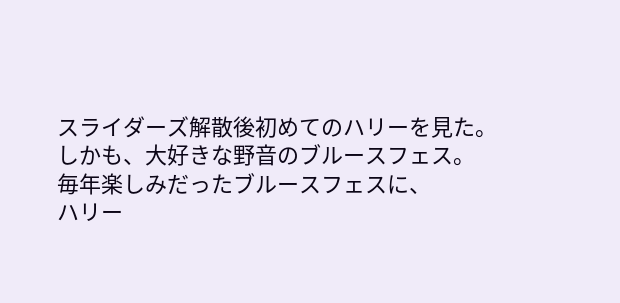スライダーズ解散後初めてのハリーを見た。
しかも、大好きな野音のブルースフェス。
毎年楽しみだったブルースフェスに、
ハリー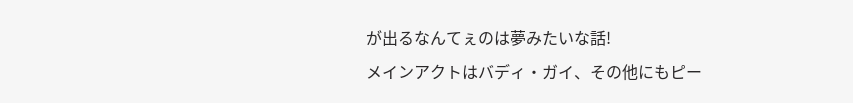が出るなんてぇのは夢みたいな話!
メインアクトはバディ・ガイ、その他にもピー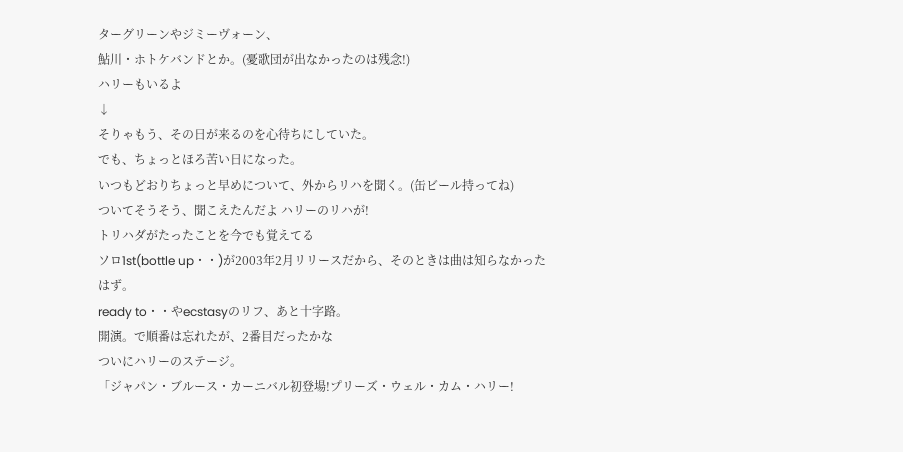ターグリーンやジミーヴォーン、
鮎川・ホトケバンドとか。(憂歌団が出なかったのは残念!)
ハリーもいるよ
↓
そりゃもう、その日が来るのを心待ちにしていた。
でも、ちょっとほろ苦い日になった。
いつもどおりちょっと早めについて、外からリハを聞く。(缶ビール持ってね)
ついてそうそう、聞こえたんだよ ハリーのリハが!
トリハダがたったことを今でも覚えてる
ソロ1st(bottle up・・)が2003年2月リリースだから、そのときは曲は知らなかったはず。
ready to・・やecstasyのリフ、あと十字路。
開演。で順番は忘れたが、2番目だったかな
ついにハリーのステージ。
「ジャパン・ブルース・カーニバル初登場!プリーズ・ウェル・カム・ハリー!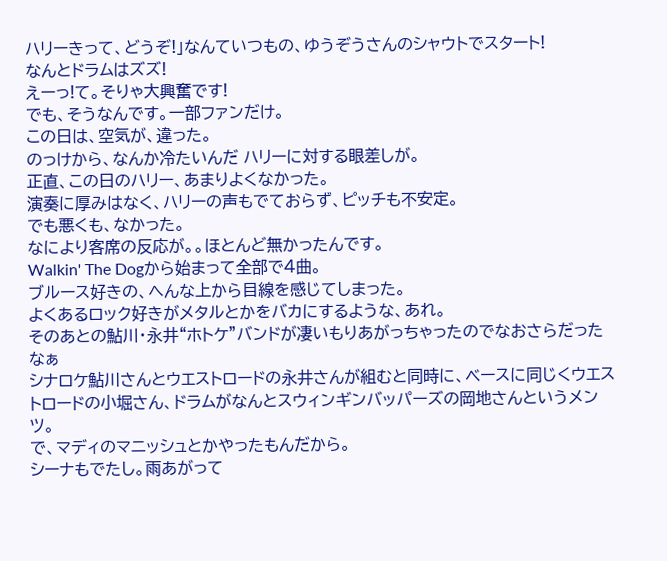ハリーきって、どうぞ!」なんていつもの、ゆうぞうさんのシャウトでスタート!
なんとドラムはズズ!
えーっ!て。そりゃ大興奮です!
でも、そうなんです。一部ファンだけ。
この日は、空気が、違った。
のっけから、なんか冷たいんだ ハリーに対する眼差しが。
正直、この日のハリー、あまりよくなかった。
演奏に厚みはなく、ハリーの声もでておらず、ピッチも不安定。
でも悪くも、なかった。
なにより客席の反応が。。ほとんど無かったんです。
Walkin' The Dogから始まって全部で4曲。
ブルース好きの、へんな上から目線を感じてしまった。
よくあるロック好きがメタルとかをバカにするような、あれ。
そのあとの鮎川・永井“ホトケ”バンドが凄いもりあがっちゃったのでなおさらだったなぁ
シナロケ鮎川さんとウエストロードの永井さんが組むと同時に、ベースに同じくウエストロードの小堀さん、ドラムがなんとスウィンギンバッパーズの岡地さんというメンツ。
で、マディのマニッシュとかやったもんだから。
シーナもでたし。雨あがって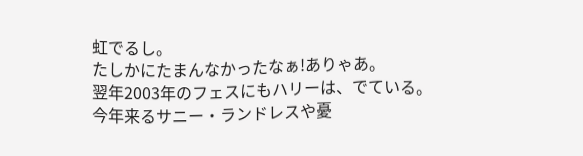虹でるし。
たしかにたまんなかったなぁ!ありゃあ。
翌年2003年のフェスにもハリーは、でている。
今年来るサニー・ランドレスや憂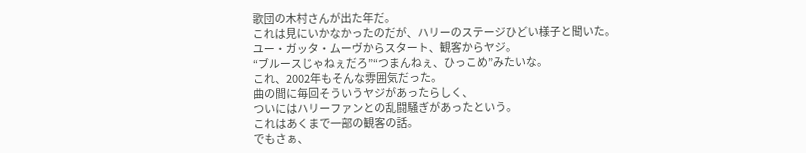歌団の木村さんが出た年だ。
これは見にいかなかったのだが、ハリーのステージひどい様子と聞いた。
ユー・ガッタ・ムーヴからスタート、観客からヤジ。
“ブルースじゃねぇだろ”“つまんねぇ、ひっこめ”みたいな。
これ、2002年もそんな雰囲気だった。
曲の間に毎回そういうヤジがあったらしく、
ついにはハリーファンとの乱闘騒ぎがあったという。
これはあくまで一部の観客の話。
でもさぁ、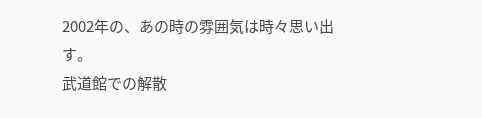2002年の、あの時の雰囲気は時々思い出す。
武道館での解散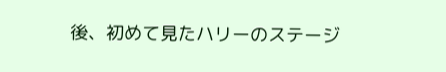後、初めて見たハリーのステージ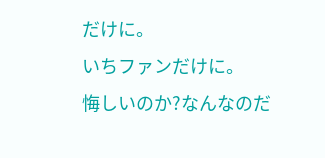だけに。
いちファンだけに。
悔しいのか?なんなのだ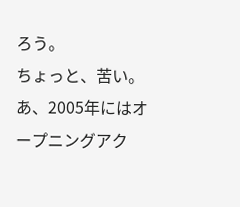ろう。
ちょっと、苦い。
あ、2005年にはオープニングアク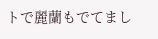トで麗蘭もでてまし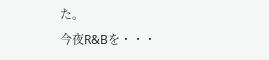た。
今夜R&Bを・・・